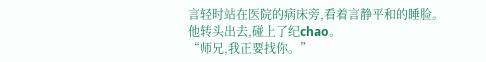言轻时站在医院的病床旁,看着言静平和的睡脸。
他转头出去,碰上了纪chao。
“师兄,我正要找你。”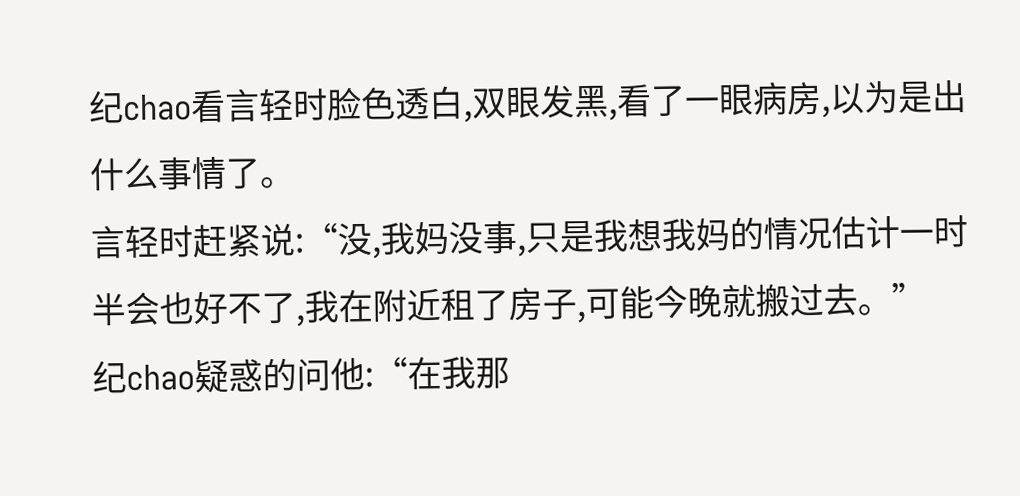纪chao看言轻时脸色透白,双眼发黑,看了一眼病房,以为是出什么事情了。
言轻时赶紧说:“没,我妈没事,只是我想我妈的情况估计一时半会也好不了,我在附近租了房子,可能今晚就搬过去。”
纪chao疑惑的问他:“在我那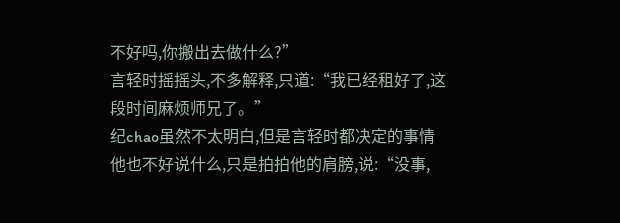不好吗,你搬出去做什么?”
言轻时摇摇头,不多解释,只道:“我已经租好了,这段时间麻烦师兄了。”
纪chao虽然不太明白,但是言轻时都决定的事情他也不好说什么,只是拍拍他的肩膀,说:“没事,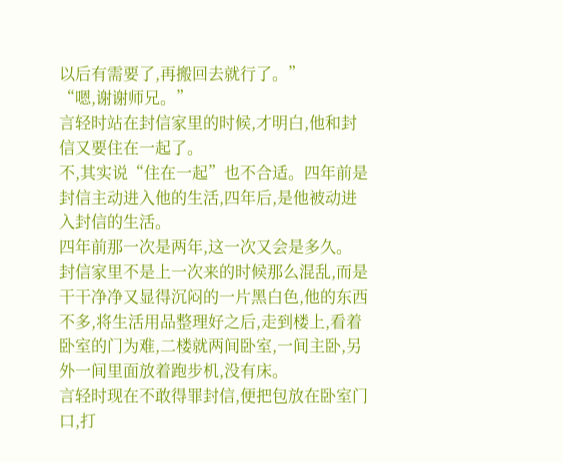以后有需要了,再搬回去就行了。”
“嗯,谢谢师兄。”
言轻时站在封信家里的时候,才明白,他和封信又要住在一起了。
不,其实说“住在一起”也不合适。四年前是封信主动进入他的生活,四年后,是他被动进入封信的生活。
四年前那一次是两年,这一次又会是多久。
封信家里不是上一次来的时候那么混乱,而是干干净净又显得沉闷的一片黑白色,他的东西不多,将生活用品整理好之后,走到楼上,看着卧室的门为难,二楼就两间卧室,一间主卧,另外一间里面放着跑步机,没有床。
言轻时现在不敢得罪封信,便把包放在卧室门口,打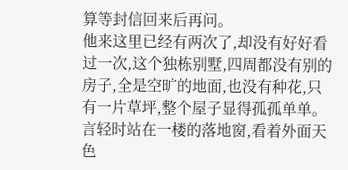算等封信回来后再问。
他来这里已经有两次了,却没有好好看过一次,这个独栋别墅,四周都没有别的房子,全是空旷的地面,也没有种花,只有一片草坪,整个屋子显得孤孤单单。
言轻时站在一楼的落地窗,看着外面天色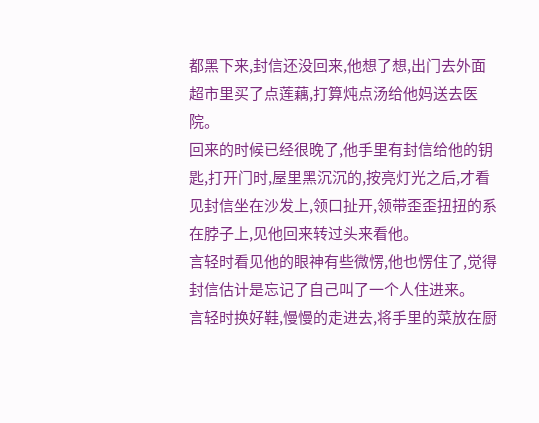都黑下来,封信还没回来,他想了想,出门去外面超市里买了点莲藕,打算炖点汤给他妈送去医院。
回来的时候已经很晚了,他手里有封信给他的钥匙,打开门时,屋里黑沉沉的,按亮灯光之后,才看见封信坐在沙发上,领口扯开,领带歪歪扭扭的系在脖子上,见他回来转过头来看他。
言轻时看见他的眼神有些微愣,他也愣住了,觉得封信估计是忘记了自己叫了一个人住进来。
言轻时换好鞋,慢慢的走进去,将手里的菜放在厨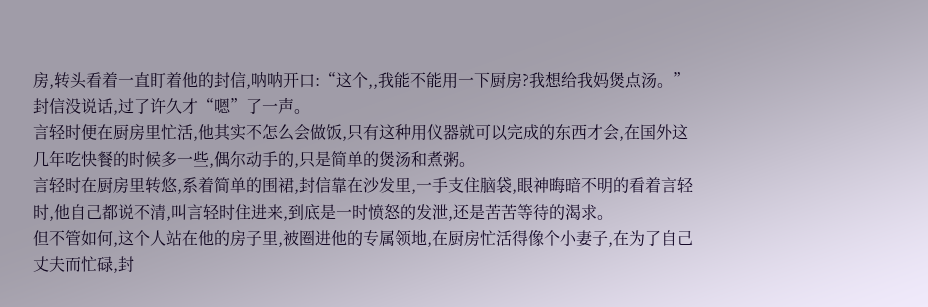房,转头看着一直盯着他的封信,呐呐开口:“这个,,我能不能用一下厨房?我想给我妈煲点汤。”
封信没说话,过了许久才“嗯”了一声。
言轻时便在厨房里忙活,他其实不怎么会做饭,只有这种用仪器就可以完成的东西才会,在国外这几年吃快餐的时候多一些,偶尔动手的,只是简单的煲汤和煮粥。
言轻时在厨房里转悠,系着简单的围裙,封信靠在沙发里,一手支住脑袋,眼神晦暗不明的看着言轻时,他自己都说不清,叫言轻时住进来,到底是一时愤怒的发泄,还是苦苦等待的渴求。
但不管如何,这个人站在他的房子里,被圈进他的专属领地,在厨房忙活得像个小妻子,在为了自己丈夫而忙碌,封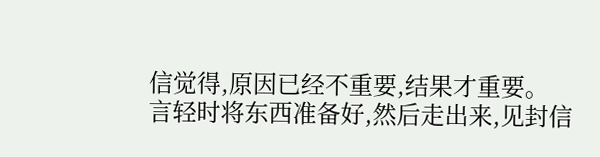信觉得,原因已经不重要,结果才重要。
言轻时将东西准备好,然后走出来,见封信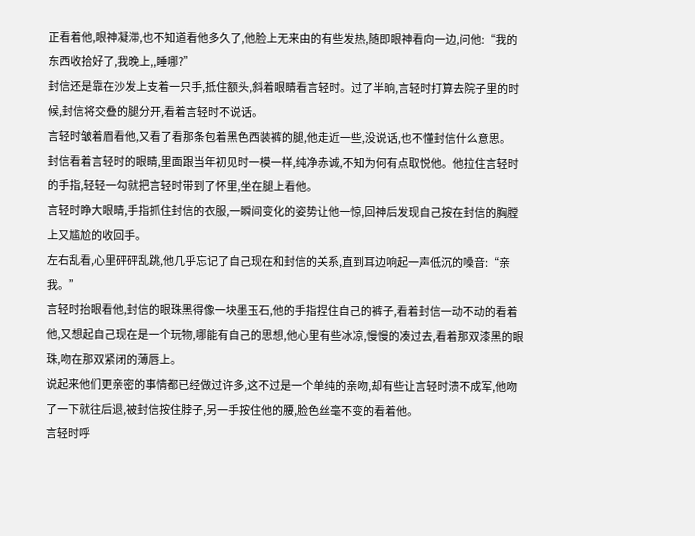正看着他,眼神凝滞,也不知道看他多久了,他脸上无来由的有些发热,随即眼神看向一边,问他:“我的东西收拾好了,我晚上,,睡哪?”
封信还是靠在沙发上支着一只手,抵住额头,斜着眼睛看言轻时。过了半晌,言轻时打算去院子里的时候,封信将交叠的腿分开,看着言轻时不说话。
言轻时皱着眉看他,又看了看那条包着黑色西装裤的腿,他走近一些,没说话,也不懂封信什么意思。
封信看着言轻时的眼睛,里面跟当年初见时一模一样,纯净赤诚,不知为何有点取悦他。他拉住言轻时的手指,轻轻一勾就把言轻时带到了怀里,坐在腿上看他。
言轻时睁大眼睛,手指抓住封信的衣服,一瞬间变化的姿势让他一惊,回神后发现自己按在封信的胸膛上又尴尬的收回手。
左右乱看,心里砰砰乱跳,他几乎忘记了自己现在和封信的关系,直到耳边响起一声低沉的嗓音:“亲我。”
言轻时抬眼看他,封信的眼珠黑得像一块墨玉石,他的手指捏住自己的裤子,看着封信一动不动的看着他,又想起自己现在是一个玩物,哪能有自己的思想,他心里有些冰凉,慢慢的凑过去,看着那双漆黑的眼珠,吻在那双紧闭的薄唇上。
说起来他们更亲密的事情都已经做过许多,这不过是一个单纯的亲吻,却有些让言轻时溃不成军,他吻了一下就往后退,被封信按住脖子,另一手按住他的腰,脸色丝毫不变的看着他。
言轻时呼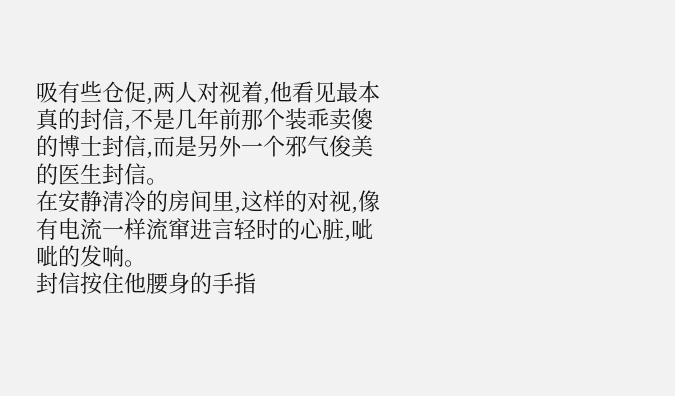吸有些仓促,两人对视着,他看见最本真的封信,不是几年前那个装乖卖傻的博士封信,而是另外一个邪气俊美的医生封信。
在安静清冷的房间里,这样的对视,像有电流一样流窜进言轻时的心脏,呲呲的发响。
封信按住他腰身的手指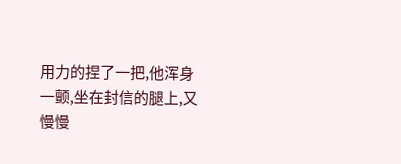用力的捏了一把,他浑身一颤,坐在封信的腿上,又慢慢